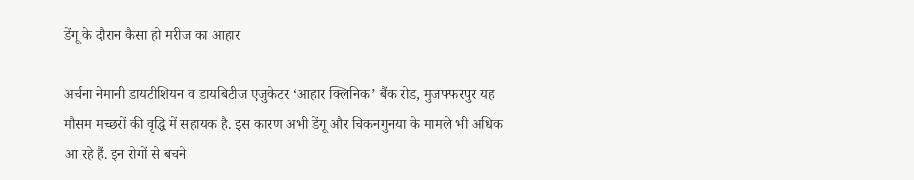डेंगू के दौरान कैसा हो मरीज का आहार

अर्चना नेमानी डायटीशियन व डायबिटीज एजुकेटर ‘आहार क्लिनिक’ बैंक रोड, मुजफ्फरपुर यह मौसम मच्छरों की वृद्धि में सहायक है. इस कारण अभी डेंगू और चिकनगुनया के मामले भी अधिक आ रहे हैं. इन रोगों से बचने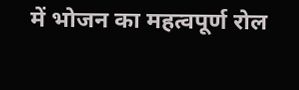में भोजन का महत्वपूर्ण रोल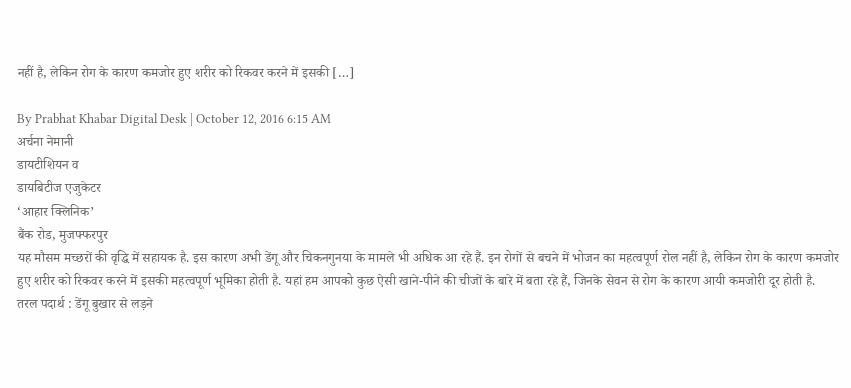नहीं है, लेकिन रोग के कारण कमजोर हुए शरीर को रिकवर करने में इसकी […]

By Prabhat Khabar Digital Desk | October 12, 2016 6:15 AM
अर्चना नेमानी
डायटीशियन व
डायबिटीज एजुकेटर
‘आहार क्लिनिक’
बैंक रोड, मुजफ्फरपुर
यह मौसम मच्छरों की वृद्धि में सहायक है. इस कारण अभी डेंगू और चिकनगुनया के मामले भी अधिक आ रहे हैं. इन रोगों से बचने में भोजन का महत्वपूर्ण रोल नहीं है, लेकिन रोग के कारण कमजोर हुए शरीर को रिकवर करने में इसकी महत्वपूर्ण भूमिका होती है. यहां हम आपको कुछ ऐसी खाने-पीने की चीजों के बारे में बता रहे हैं, जिनके सेवन से रोग के कारण आयी कमजोरी दूर होती है.
तरल पदार्थ : डेंगू बुखार से लड़ने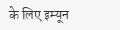के लिए इम्यून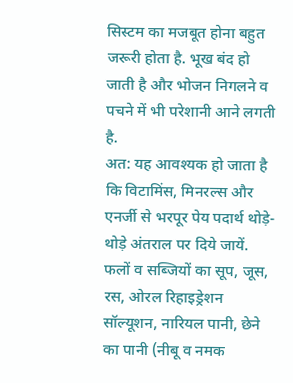सिस्टम का मजबूत होना बहुत जरूरी होता है. भूख बंद हो जाती है और भोजन निगलने व पचने में भी परेशानी आने लगती है.
अत: यह आवश्यक हो जाता है कि विटामिंस, मिनरल्स और एनर्जी से भरपूर पेय पदार्थ थोड़े-थोड़े अंतराल पर दिये जायें. फलों व सब्जियों का सूप, जूस, रस, ओरल रिहाइड्रेशन सॉल्यूशन, नारियल पानी, छेने का पानी (नीबू व नमक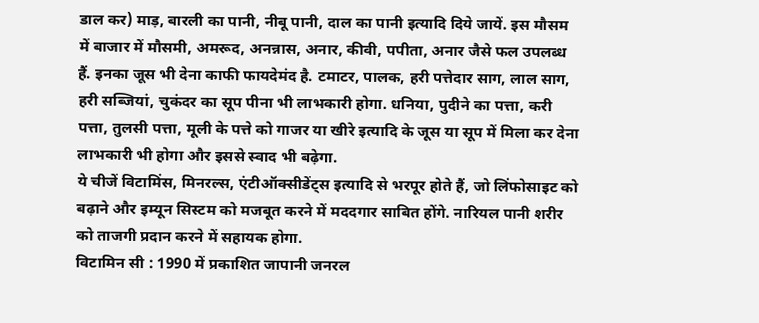डाल कर) माड़, बारली का पानी, नीबू पानी, दाल का पानी इत्यादि दिये जायें. इस मौसम में बाजार में मौसमी, अमरूद, अनन्नास, अनार, कीवी, पपीता, अनार जैसे फल उपलब्ध हैं. इनका जूस भी देना काफी फायदेमंद है. टमाटर, पालक, हरी पत्तेदार साग, लाल साग, हरी सब्जियां, चुकंदर का सूप पीना भी लाभकारी होगा. धनिया, पुदीने का पत्ता, करी पत्ता, तुलसी पत्ता, मूली के पत्ते को गाजर या खीरे इत्यादि के जूस या सूप में मिला कर देना लाभकारी भी होगा और इससे स्वाद भी बढ़ेगा.
ये चीजें विटामिंस, मिनरल्स, एंटीऑक्सीडेंट्स इत्यादि से भरपूर होते हैं, जो लिंफोसाइट को बढ़ाने और इम्यून सिस्टम को मजबूत करने में मददगार साबित होंगे. नारियल पानी शरीर को ताजगी प्रदान करने में सहायक होगा.
विटामिन सी : 1990 में प्रकाशित जापानी जनरल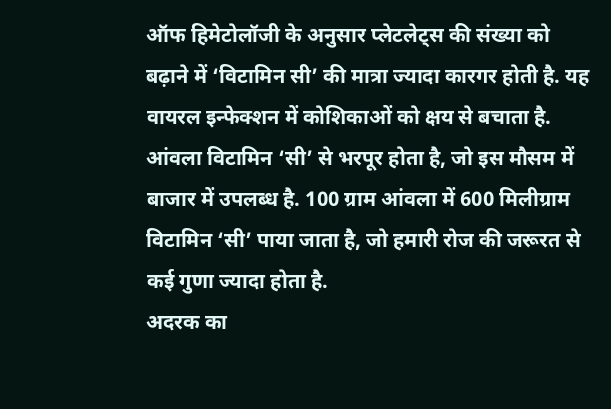ऑफ हिमेटोलॉजी के अनुसार प्लेटलेट्स की संख्या को बढ़ाने में ‘विटामिन सी’ की मात्रा ज्यादा कारगर होती है. यह वायरल इन्फेक्शन में कोशिकाओं को क्षय से बचाता है. आंवला विटामिन ‘सी’ से भरपूर होता है, जो इस मौसम में बाजार में उपलब्ध है. 100 ग्राम आंवला में 600 मिलीग्राम विटामिन ‘सी’ पाया जाता है, जो हमारी रोज की जरूरत से कई गुणा ज्यादा होता है.
अदरक का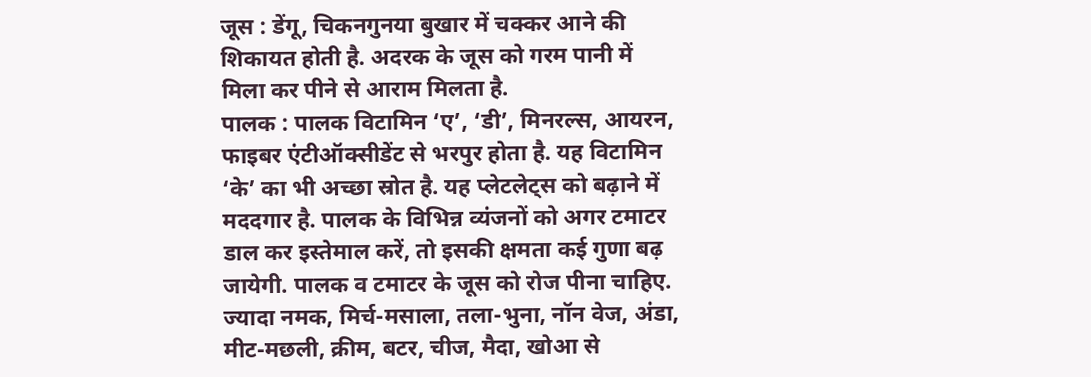जूस : डेंगू, चिकनगुनया बुखार में चक्कर आने की शिकायत होती है. अदरक के जूस को गरम पानी में मिला कर पीने से आराम मिलता है.
पालक : पालक विटामिन ‘ए’, ‘डी’, मिनरल्स, आयरन, फाइबर एंटीऑक्सीडेंट से भरपुर होता है. यह विटामिन ‘के’ का भी अच्छा स्रोत है. यह प्लेटलेट्स को बढ़ाने में मददगार है. पालक के विभिन्न व्यंजनों को अगर टमाटर डाल कर इस्तेमाल करें, तो इसकी क्षमता कई गुणा बढ़ जायेगी. पालक व टमाटर के जूस को रोज पीना चाहिए.
ज्यादा नमक, मिर्च-मसाला, तला-भुना, नॉन वेज, अंडा, मीट-मछली, क्रीम, बटर, चीज, मैदा, खोआ से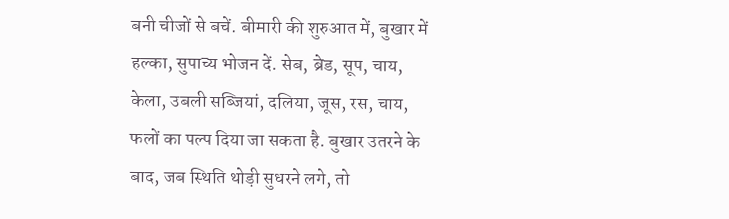बनी चीजों से बचें. बीमारी की शुरुआत में, बुखार में हल्का, सुपाच्य भोजन दें. सेब, ब्रेड, सूप, चाय, केला, उबली सब्जियां, दलिया, जूस, रस, चाय, फलों का पल्प दिया जा सकता है. बुखार उतरने के बाद, जब स्थिति थोड़ी सुधरने लगे, तो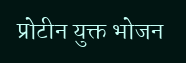प्रोटीन युक्त भोजन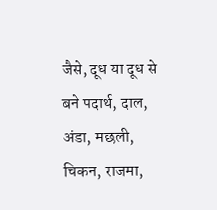जैसे, दूध या दूध से बने पदार्थ, दाल, अंडा, मछली, चिकन, राजमा,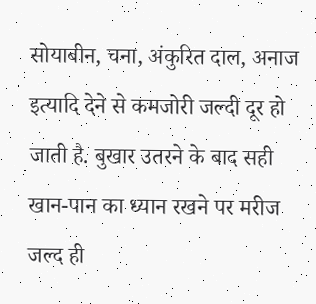सोयाबीन, चना, अंकुरित दाल, अनाज इत्यादि देने से कमजोरी जल्दी दूर हो जाती है. बुखार उतरने के बाद सही खान-पान का ध्यान रखने पर मरीज जल्द ही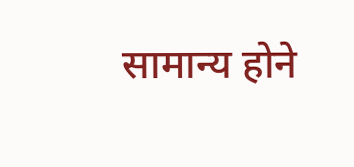सामान्य होने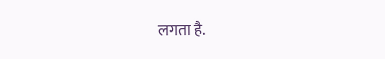लगता है.